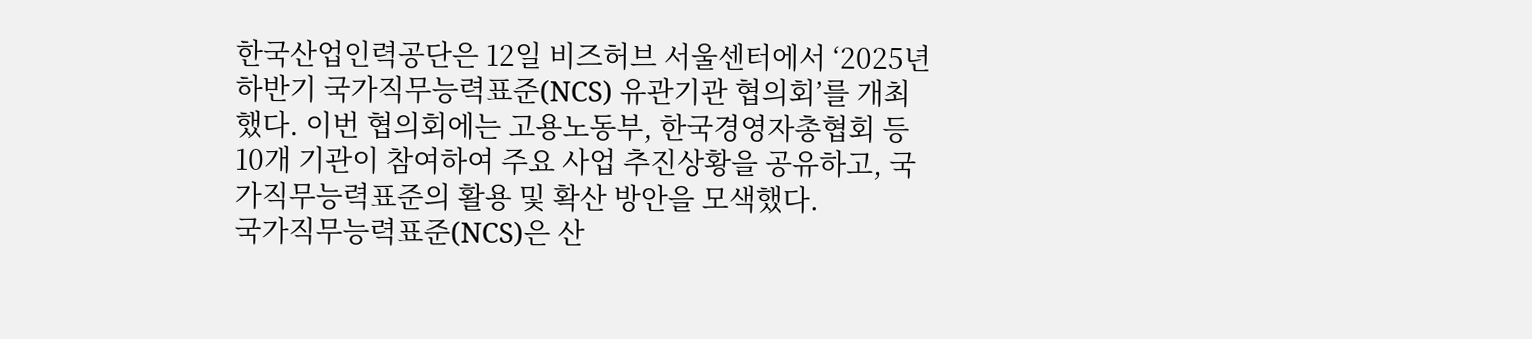한국산업인력공단은 12일 비즈허브 서울센터에서 ‘2025년 하반기 국가직무능력표준(NCS) 유관기관 협의회’를 개최했다. 이번 협의회에는 고용노동부, 한국경영자총협회 등 10개 기관이 참여하여 주요 사업 추진상황을 공유하고, 국가직무능력표준의 활용 및 확산 방안을 모색했다.
국가직무능력표준(NCS)은 산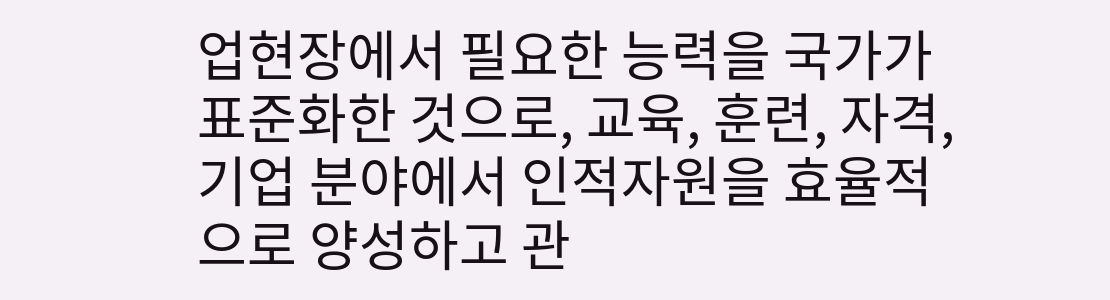업현장에서 필요한 능력을 국가가 표준화한 것으로, 교육, 훈련, 자격, 기업 분야에서 인적자원을 효율적으로 양성하고 관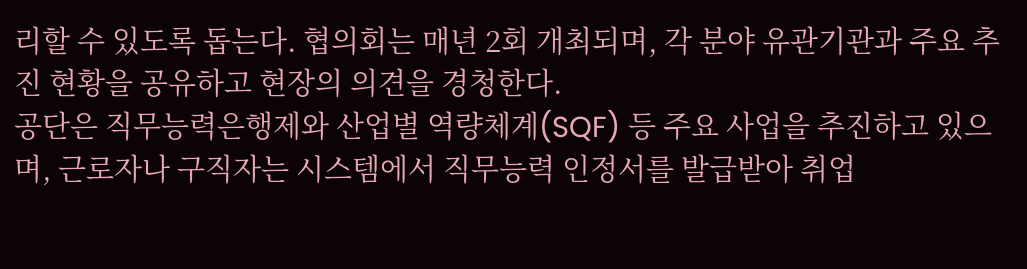리할 수 있도록 돕는다. 협의회는 매년 2회 개최되며, 각 분야 유관기관과 주요 추진 현황을 공유하고 현장의 의견을 경청한다.
공단은 직무능력은행제와 산업별 역량체계(SQF) 등 주요 사업을 추진하고 있으며, 근로자나 구직자는 시스템에서 직무능력 인정서를 발급받아 취업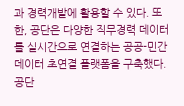과 경력개발에 활용할 수 있다. 또한, 공단은 다양한 직무경력 데이터를 실시간으로 연결하는 공공-민간데이터 초연결 플랫폼을 구축했다.
공단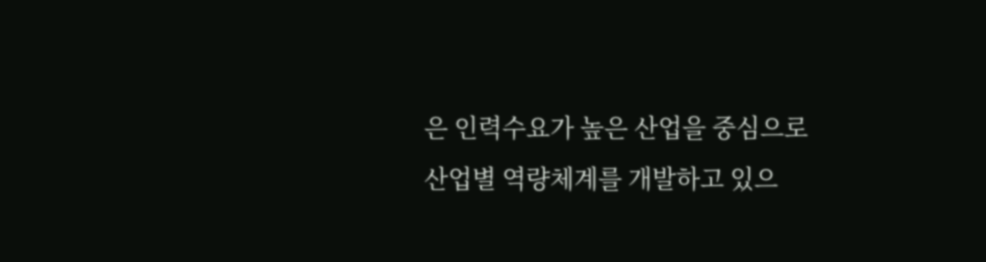은 인력수요가 높은 산업을 중심으로 산업별 역량체계를 개발하고 있으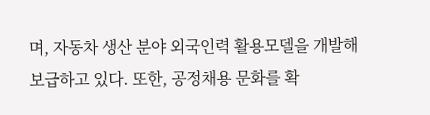며, 자동차 생산 분야 외국인력 활용모델을 개발해 보급하고 있다. 또한, 공정채용 문화를 확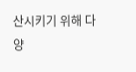산시키기 위해 다양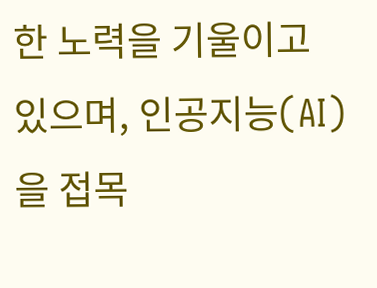한 노력을 기울이고 있으며, 인공지능(AI)을 접목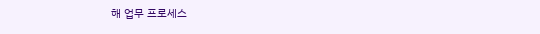해 업무 프로세스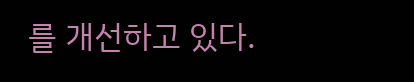를 개선하고 있다.